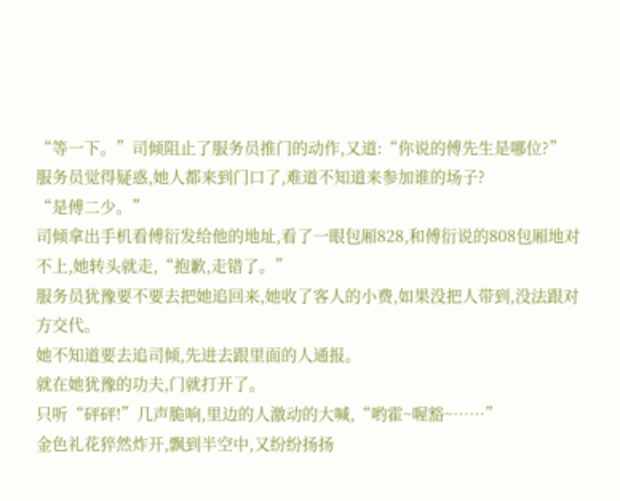“等一下。”司倾阻止了服务员推门的动作,又道:“你说的傅先生是哪位?”
服务员觉得疑惑,她人都来到门口了,难道不知道来参加谁的场子?
“是傅二少。”
司倾拿出手机看傅衍发给他的地址,看了一眼包厢828,和傅衍说的808包厢地对不上,她转头就走,“抱歉,走错了。”
服务员犹豫要不要去把她追回来,她收了客人的小费,如果没把人带到,没法跟对方交代。
她不知道要去追司倾,先进去跟里面的人通报。
就在她犹豫的功夫,门就打开了。
只听“砰砰!”几声脆响,里边的人激动的大喊,“哟霍~喔豁~……”
金色礼花猝然炸开,飘到半空中,又纷纷扬扬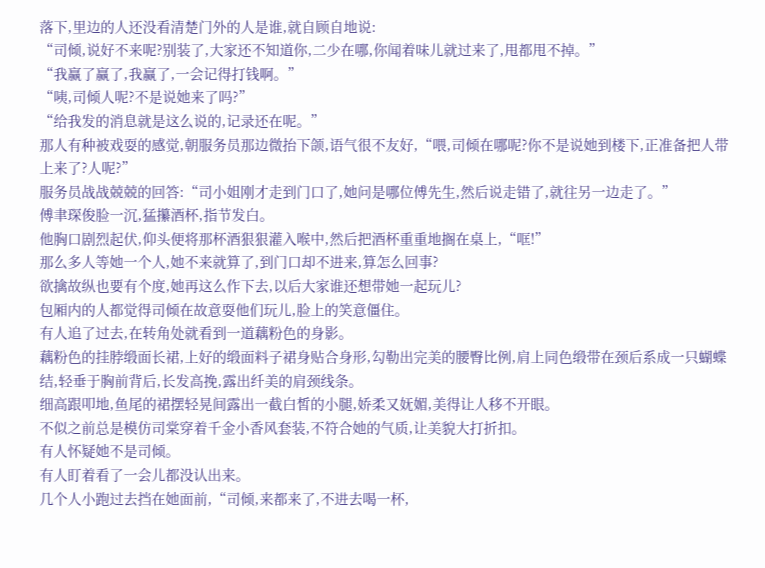落下,里边的人还没看清楚门外的人是谁,就自顾自地说:
“司倾,说好不来呢?别装了,大家还不知道你,二少在哪,你闻着味儿就过来了,甩都甩不掉。”
“我赢了赢了,我赢了,一会记得打钱啊。”
“咦,司倾人呢?不是说她来了吗?”
“给我发的消息就是这么说的,记录还在呢。”
那人有种被戏耍的感觉,朝服务员那边微抬下颌,语气很不友好,“喂,司倾在哪呢?你不是说她到楼下,正准备把人带上来了?人呢?”
服务员战战兢兢的回答:“司小姐刚才走到门口了,她问是哪位傅先生,然后说走错了,就往另一边走了。”
傅聿琛俊脸一沉,猛攥酒杯,指节发白。
他胸口剧烈起伏,仰头便将那杯酒狠狠灌入喉中,然后把酒杯重重地搁在桌上,“哐!”
那么多人等她一个人,她不来就算了,到门口却不进来,算怎么回事?
欲擒故纵也要有个度,她再这么作下去,以后大家谁还想带她一起玩儿?
包厢内的人都觉得司倾在故意耍他们玩儿,脸上的笑意僵住。
有人追了过去,在转角处就看到一道藕粉色的身影。
藕粉色的挂脖缎面长裙,上好的缎面料子裙身贴合身形,勾勒出完美的腰臀比例,肩上同色缎带在颈后系成一只蝴蝶结,轻垂于胸前背后,长发高挽,露出纤美的肩颈线条。
细高跟叩地,鱼尾的裙摆轻晃间露出一截白皙的小腿,娇柔又妩媚,美得让人移不开眼。
不似之前总是模仿司棠穿着千金小香风套装,不符合她的气质,让美貌大打折扣。
有人怀疑她不是司倾。
有人盯着看了一会儿都没认出来。
几个人小跑过去挡在她面前,“司倾,来都来了,不进去喝一杯,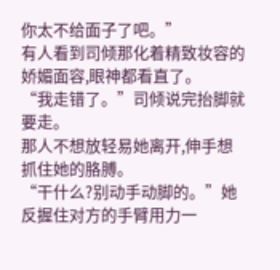你太不给面子了吧。”
有人看到司倾那化着精致妆容的娇媚面容,眼神都看直了。
“我走错了。”司倾说完抬脚就要走。
那人不想放轻易她离开,伸手想抓住她的胳膊。
“干什么?别动手动脚的。”她反握住对方的手臂用力一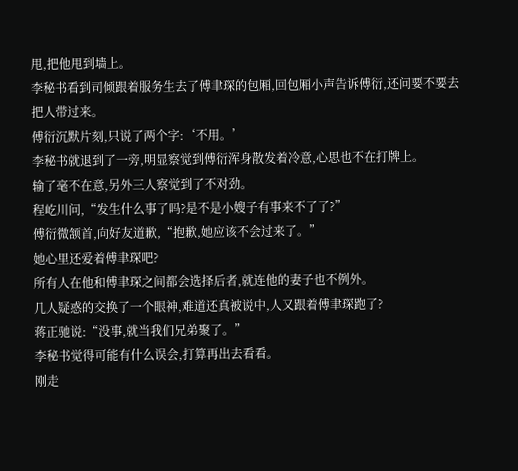甩,把他甩到墙上。
李秘书看到司倾跟着服务生去了傅聿琛的包厢,回包厢小声告诉傅衍,还问要不要去把人带过来。
傅衍沉默片刻,只说了两个字:‘不用。’
李秘书就退到了一旁,明显察觉到傅衍浑身散发着冷意,心思也不在打牌上。
输了毫不在意,另外三人察觉到了不对劲。
程屹川问,“发生什么事了吗?是不是小嫂子有事来不了了?”
傅衍微颔首,向好友道歉,“抱歉,她应该不会过来了。”
她心里还爱着傅聿琛吧?
所有人在他和傅聿琛之间都会选择后者,就连他的妻子也不例外。
几人疑惑的交换了一个眼神,难道还真被说中,人又跟着傅聿琛跑了?
蒋正驰说:“没事,就当我们兄弟聚了。”
李秘书觉得可能有什么误会,打算再出去看看。
刚走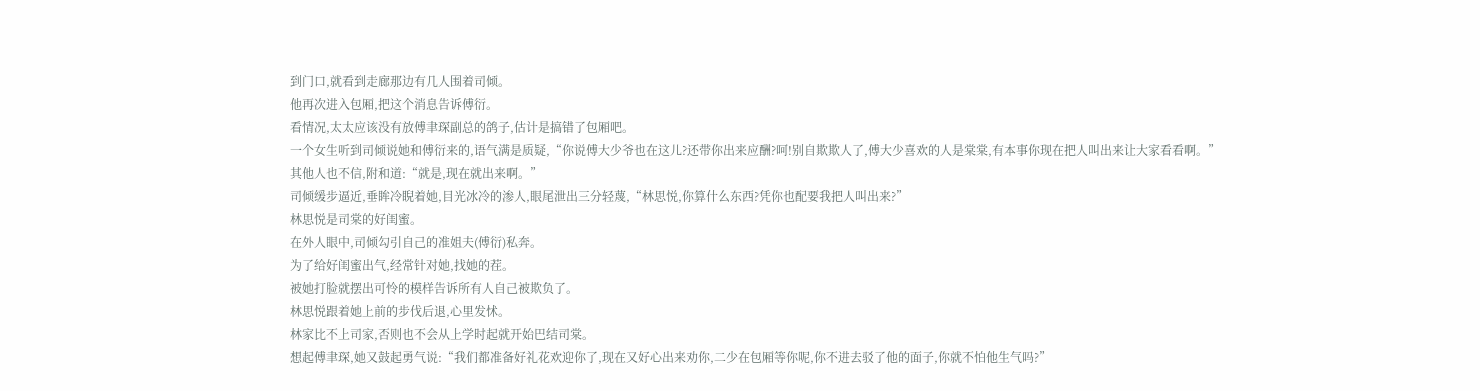到门口,就看到走廊那边有几人围着司倾。
他再次进入包厢,把这个消息告诉傅衍。
看情况,太太应该没有放傅聿琛副总的鸽子,估计是搞错了包厢吧。
一个女生听到司倾说她和傅衍来的,语气满是质疑,“你说傅大少爷也在这儿?还带你出来应酬?呵!别自欺欺人了,傅大少喜欢的人是棠棠,有本事你现在把人叫出来让大家看看啊。”
其他人也不信,附和道:“就是,现在就出来啊。”
司倾缓步逼近,垂眸冷睨着她,目光冰冷的渗人,眼尾泄出三分轻蔑,“林思悦,你算什么东西?凭你也配要我把人叫出来?”
林思悦是司棠的好闺蜜。
在外人眼中,司倾勾引自己的准姐夫(傅衍)私奔。
为了给好闺蜜出气,经常针对她,找她的茬。
被她打脸就摆出可怜的模样告诉所有人自己被欺负了。
林思悦跟着她上前的步伐后退,心里发怵。
林家比不上司家,否则也不会从上学时起就开始巴结司棠。
想起傅聿琛,她又鼓起勇气说:“我们都准备好礼花欢迎你了,现在又好心出来劝你,二少在包厢等你呢,你不进去驳了他的面子,你就不怕他生气吗?”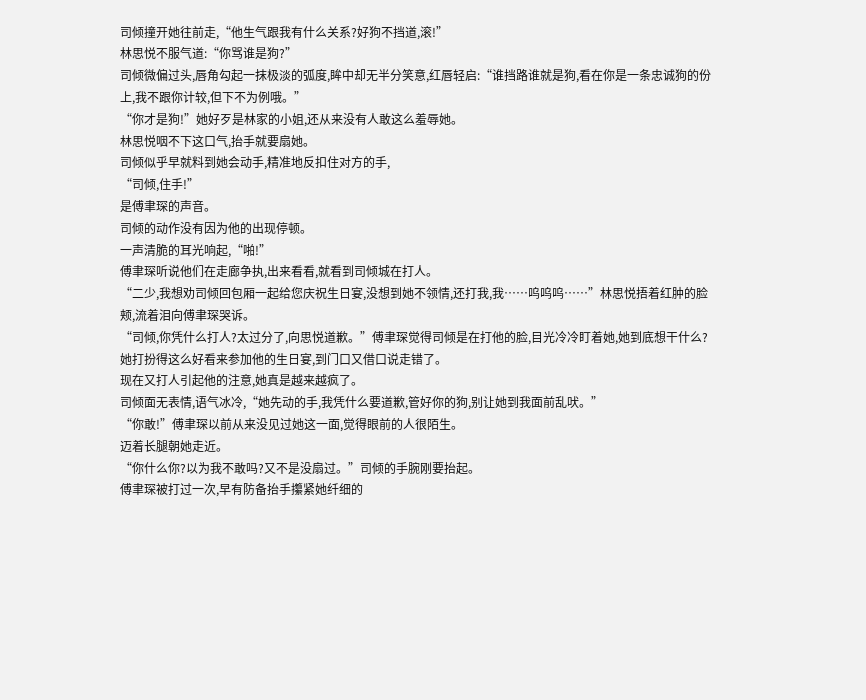司倾撞开她往前走,“他生气跟我有什么关系?好狗不挡道,滚!”
林思悦不服气道:“你骂谁是狗?”
司倾微偏过头,唇角勾起一抹极淡的弧度,眸中却无半分笑意,红唇轻启:“谁挡路谁就是狗,看在你是一条忠诚狗的份上,我不跟你计较,但下不为例哦。”
“你才是狗!”她好歹是林家的小姐,还从来没有人敢这么羞辱她。
林思悦咽不下这口气,抬手就要扇她。
司倾似乎早就料到她会动手,精准地反扣住对方的手,
“司倾,住手!”
是傅聿琛的声音。
司倾的动作没有因为他的出现停顿。
一声清脆的耳光响起,“啪!”
傅聿琛听说他们在走廊争执,出来看看,就看到司倾城在打人。
“二少,我想劝司倾回包厢一起给您庆祝生日宴,没想到她不领情,还打我,我……呜呜呜……”林思悦捂着红肿的脸颊,流着泪向傅聿琛哭诉。
“司倾,你凭什么打人?太过分了,向思悦道歉。”傅聿琛觉得司倾是在打他的脸,目光冷冷盯着她,她到底想干什么?
她打扮得这么好看来参加他的生日宴,到门口又借口说走错了。
现在又打人引起他的注意,她真是越来越疯了。
司倾面无表情,语气冰冷,“她先动的手,我凭什么要道歉,管好你的狗,别让她到我面前乱吠。”
“你敢!”傅聿琛以前从来没见过她这一面,觉得眼前的人很陌生。
迈着长腿朝她走近。
“你什么你?以为我不敢吗?又不是没扇过。”司倾的手腕刚要抬起。
傅聿琛被打过一次,早有防备抬手攥紧她纤细的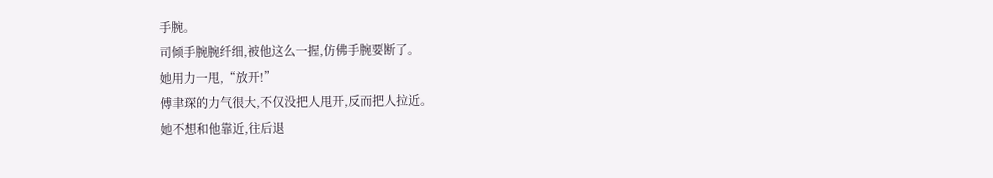手腕。
司倾手腕腕纤细,被他这么一握,仿佛手腕要断了。
她用力一甩,“放开!”
傅聿琛的力气很大,不仅没把人甩开,反而把人拉近。
她不想和他靠近,往后退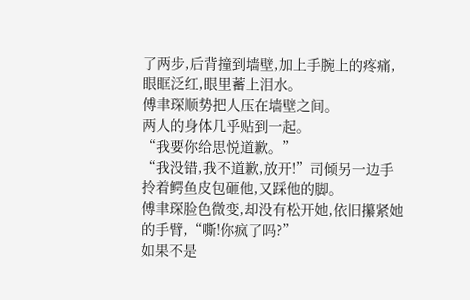了两步,后背撞到墙壁,加上手腕上的疼痛,眼眶泛红,眼里蓄上泪水。
傅聿琛顺势把人压在墙壁之间。
两人的身体几乎贴到一起。
“我要你给思悦道歉。”
“我没错,我不道歉,放开!”司倾另一边手拎着鳄鱼皮包砸他,又踩他的脚。
傅聿琛脸色微变,却没有松开她,依旧攥紧她的手臂,“嘶!你疯了吗?”
如果不是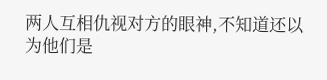两人互相仇视对方的眼神,不知道还以为他们是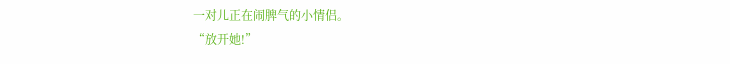一对儿正在闹脾气的小情侣。
“放开她!”